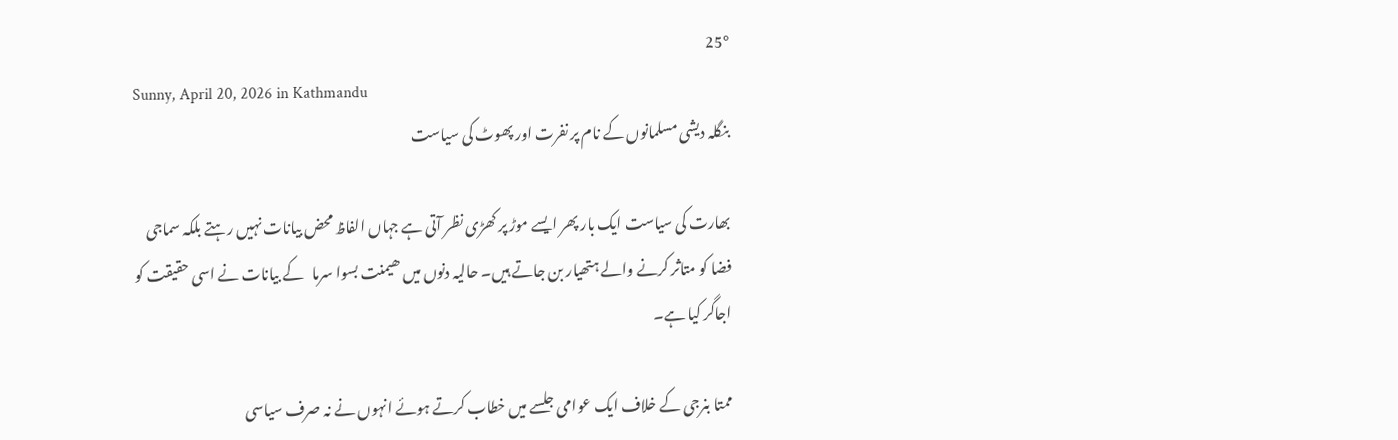25°
Sunny, April 20, 2026 in Kathmandu
بنگلہ دیشی مسلمانوں کے نام پر نفرت اور پھوٹ کی سیاست

بھارت کی سیاست ایک بار پھر ایسے موڑ پر کھڑی نظر آتی ہے جہاں الفاظ محض بیانات نہیں رہتے بلکہ سماجی فضا کو متاثر کرنے والے ہتھیار بن جاتے ہیں۔ حالیہ دنوں میں ھیمنت بسوا سرما   کے بیانات نے اسی حقیقت کو اجاگر کیا ہے۔

ممتا بنرجی کے خلاف ایک عوامی جلسے میں خطاب کرتے ہوئے انہوں نے نہ صرف سیاسی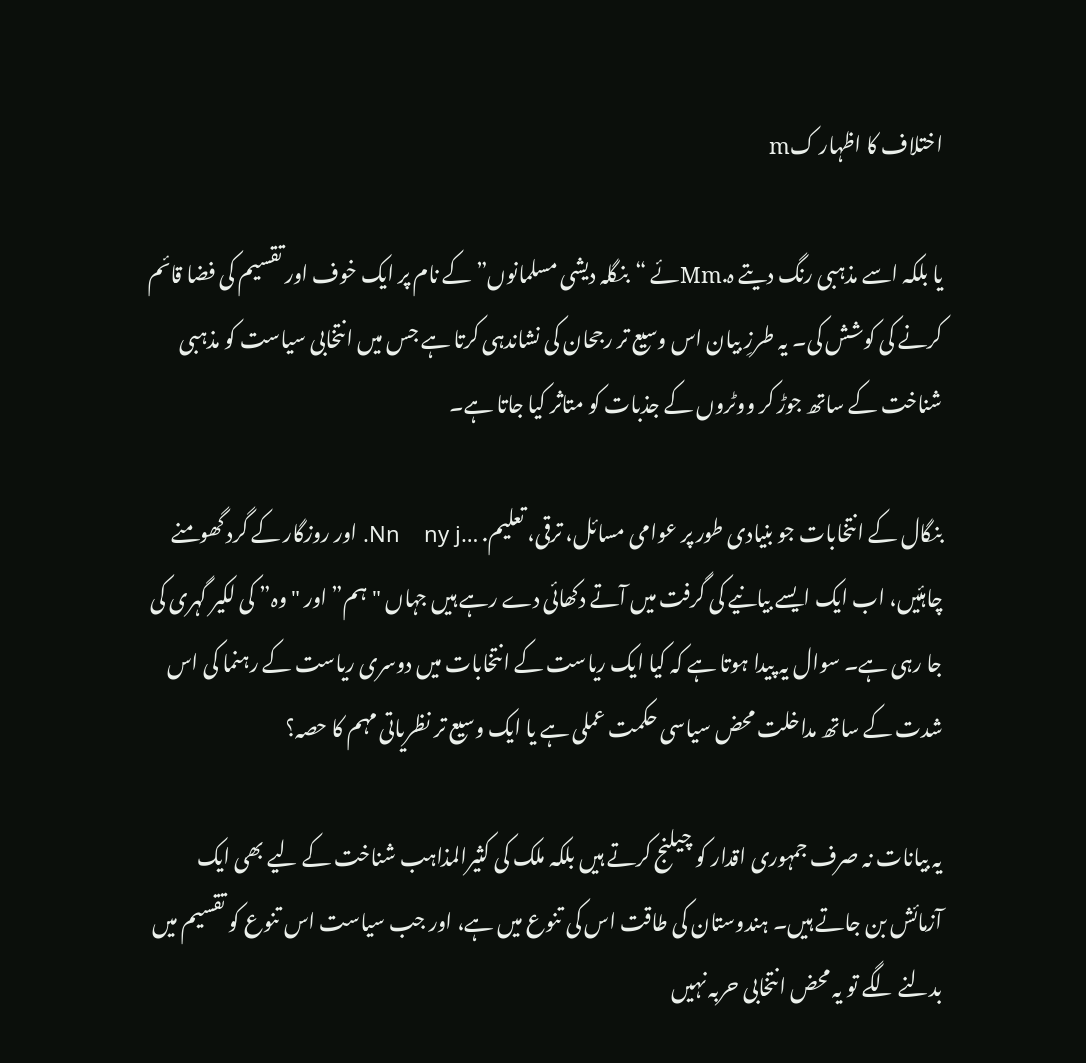اختلاف کا اظہار کm

یا بلکہ اسے مذہبی رنگ دیتے ہ.Mmئے “بنگلہ دیشی مسلمانوں” کے نام پر ایک خوف اور تقسیم کی فضا قائم کرنے کی کوشش کی۔ یہ طرزِ بیان اس وسیع تر رجحان کی نشاندہی کرتا ہے جس میں انتخابی سیاست کو مذہبی شناخت کے ساتھ جوڑ کر ووٹروں کے جذبات کو متاثر کیا جاتا ہے۔

بنگال کے انتخابات جو بنیادی طور پر عوامی مسائل، ترقی، تعلیم. …Nn    ny j. اور روزگار کے گرد گھومنے چاہئیں، اب ایک ایسے بیانیے کی گرفت میں آتے دکھائی دے رہے ہیں جہاں "ہم” اور "وہ” کی لکیر گہری کی جا رہی ہے۔ سوال یہ پیدا ہوتا ہے کہ کیا ایک ریاست کے انتخابات میں دوسری ریاست کے رہنما کی اس شدت کے ساتھ مداخلت محض سیاسی حکمت عملی ہے یا ایک وسیع تر نظریاتی مہم کا حصہ؟

یہ بیانات نہ صرف جمہوری اقدار کو چیلنج کرتے ہیں بلکہ ملک کی کثیرالمذاہب شناخت کے لیے بھی ایک آزمائش بن جاتے ہیں۔ ہندوستان کی طاقت اس کی تنوع میں ہے، اور جب سیاست اس تنوع کو تقسیم میں بدلنے لگے تو یہ محض انتخابی حربہ نہیں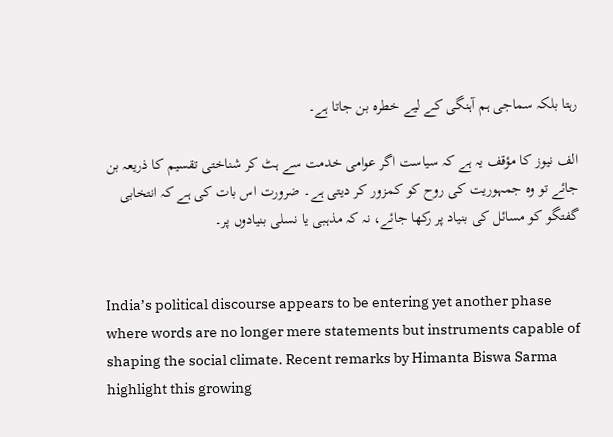رہتا بلکہ سماجی ہم آہنگی کے لیے خطرہ بن جاتا ہے۔

الف نیوز کا مؤقف یہ ہے کہ سیاست اگر عوامی خدمت سے ہٹ کر شناختی تقسیم کا ذریعہ بن جائے تو وہ جمہوریت کی روح کو کمزور کر دیتی ہے۔ ضرورت اس بات کی ہے کہ انتخابی گفتگو کو مسائل کی بنیاد پر رکھا جائے، نہ کہ مذہبی یا نسلی بنیادوں پر۔


India’s political discourse appears to be entering yet another phase where words are no longer mere statements but instruments capable of shaping the social climate. Recent remarks by Himanta Biswa Sarma highlight this growing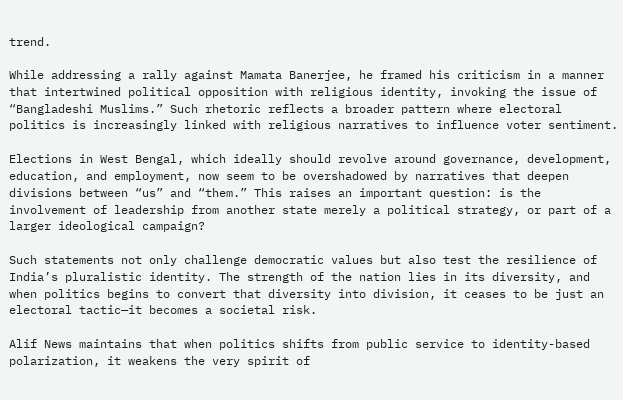trend.

While addressing a rally against Mamata Banerjee, he framed his criticism in a manner that intertwined political opposition with religious identity, invoking the issue of “Bangladeshi Muslims.” Such rhetoric reflects a broader pattern where electoral politics is increasingly linked with religious narratives to influence voter sentiment.

Elections in West Bengal, which ideally should revolve around governance, development, education, and employment, now seem to be overshadowed by narratives that deepen divisions between “us” and “them.” This raises an important question: is the involvement of leadership from another state merely a political strategy, or part of a larger ideological campaign?

Such statements not only challenge democratic values but also test the resilience of India’s pluralistic identity. The strength of the nation lies in its diversity, and when politics begins to convert that diversity into division, it ceases to be just an electoral tactic—it becomes a societal risk.

Alif News maintains that when politics shifts from public service to identity-based polarization, it weakens the very spirit of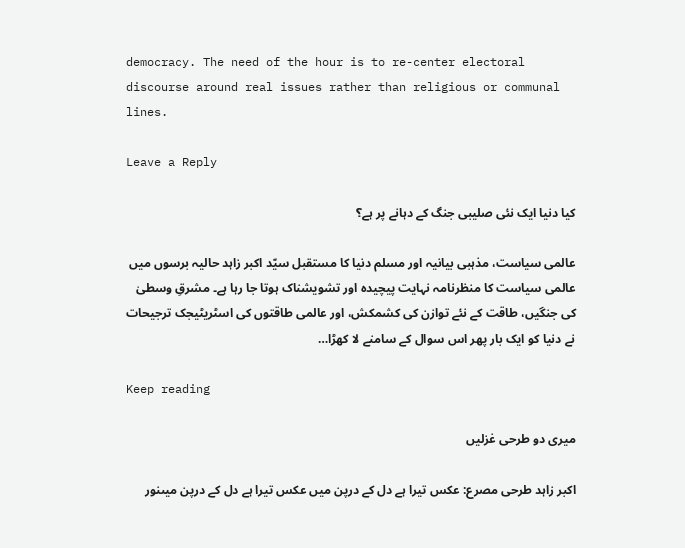democracy. The need of the hour is to re-center electoral discourse around real issues rather than religious or communal lines.

Leave a Reply

کیا دنیا ایک نئی صلیبی جنگ کے دہانے پر ہے؟

عالمی سیاست، مذہبی بیانیہ اور مسلم دنیا کا مستقبل سیّد اکبر زاہد حالیہ برسوں میں عالمی سیاست کا منظرنامہ نہایت پیچیدہ اور تشویشناک ہوتا جا رہا ہے۔ مشرقِ وسطیٰ کی جنگیں، طاقت کے نئے توازن کی کشمکش، اور عالمی طاقتوں کی اسٹریٹیجک ترجیحات نے دنیا کو ایک بار پھر اس سوال کے سامنے لا کھڑا…

Keep reading

میری دو طرحی غزلیں

اکبر زاہد طرحی مصرع: عکس تیرا ہے دل کے درپن میں عکس تیرا ہے دل کے درپن میںنور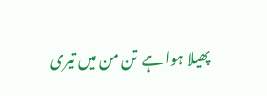پھیلا ہوا ہے  تن من میں تیری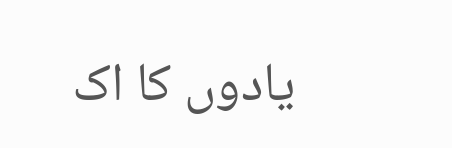یادوں کا اک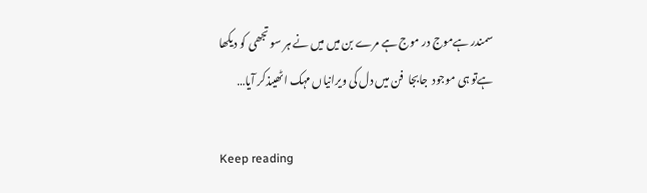سمندر ہےموج در موج ہے مرے بن میں میں نے ہر سو تجھی کو دیکھا ہےتو ہی موجود  جابجا  فن میں دل کی ویرانیاں مہک اٹھیںذکر آیا…

Keep reading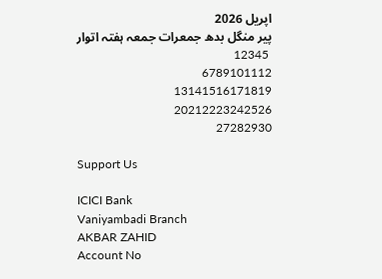اپریل 2026
پیر منگل بدھ جمعرات جمعہ ہفتہ اتوار
 12345
6789101112
13141516171819
20212223242526
27282930

Support Us

ICICI Bank
Vaniyambadi Branch
AKBAR ZAHID
Account No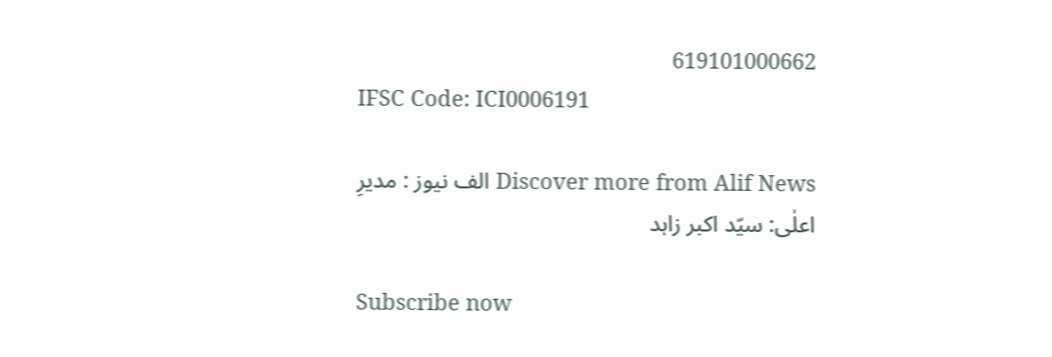619101000662
IFSC Code: ICI0006191

Discover more from Alif News الف نیوز : مدیرِ اعلٰی: سیّد اکبر زاہد

Subscribe now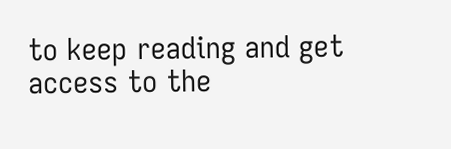to keep reading and get access to the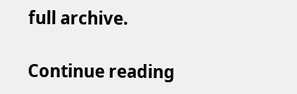full archive.

Continue reading